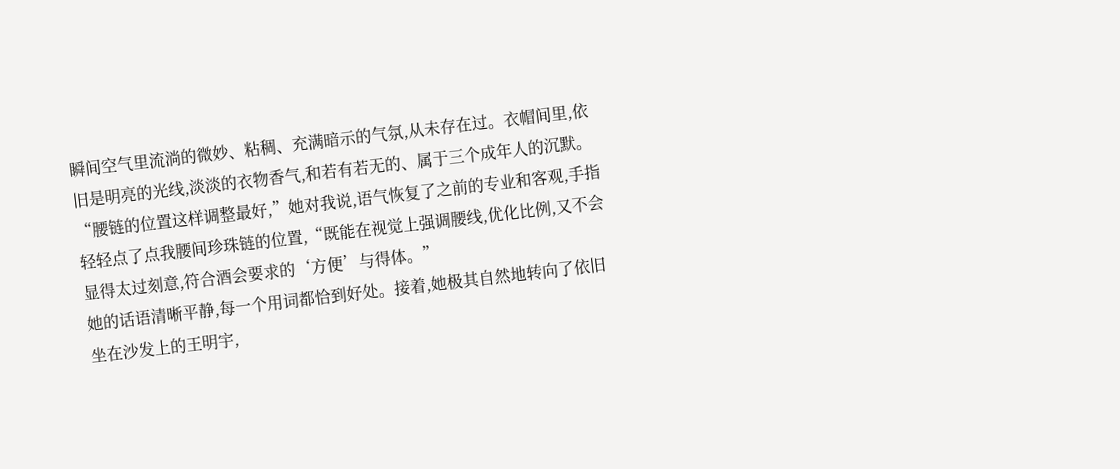瞬间空气里流淌的微妙、粘稠、充满暗示的气氛,从未存在过。衣帽间里,依旧是明亮的光线,淡淡的衣物香气,和若有若无的、属于三个成年人的沉默。
“腰链的位置这样调整最好,”她对我说,语气恢复了之前的专业和客观,手指轻轻点了点我腰间珍珠链的位置,“既能在视觉上强调腰线,优化比例,又不会显得太过刻意,符合酒会要求的‘方便’与得体。”
她的话语清晰平静,每一个用词都恰到好处。接着,她极其自然地转向了依旧坐在沙发上的王明宇,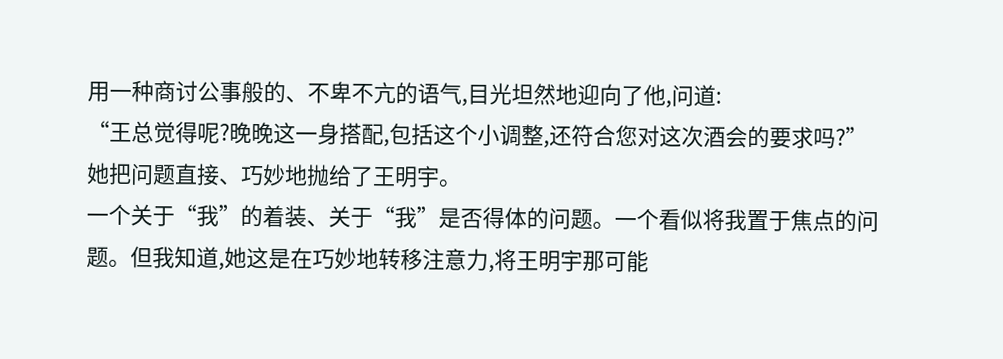用一种商讨公事般的、不卑不亢的语气,目光坦然地迎向了他,问道:
“王总觉得呢?晚晚这一身搭配,包括这个小调整,还符合您对这次酒会的要求吗?”
她把问题直接、巧妙地抛给了王明宇。
一个关于“我”的着装、关于“我”是否得体的问题。一个看似将我置于焦点的问题。但我知道,她这是在巧妙地转移注意力,将王明宇那可能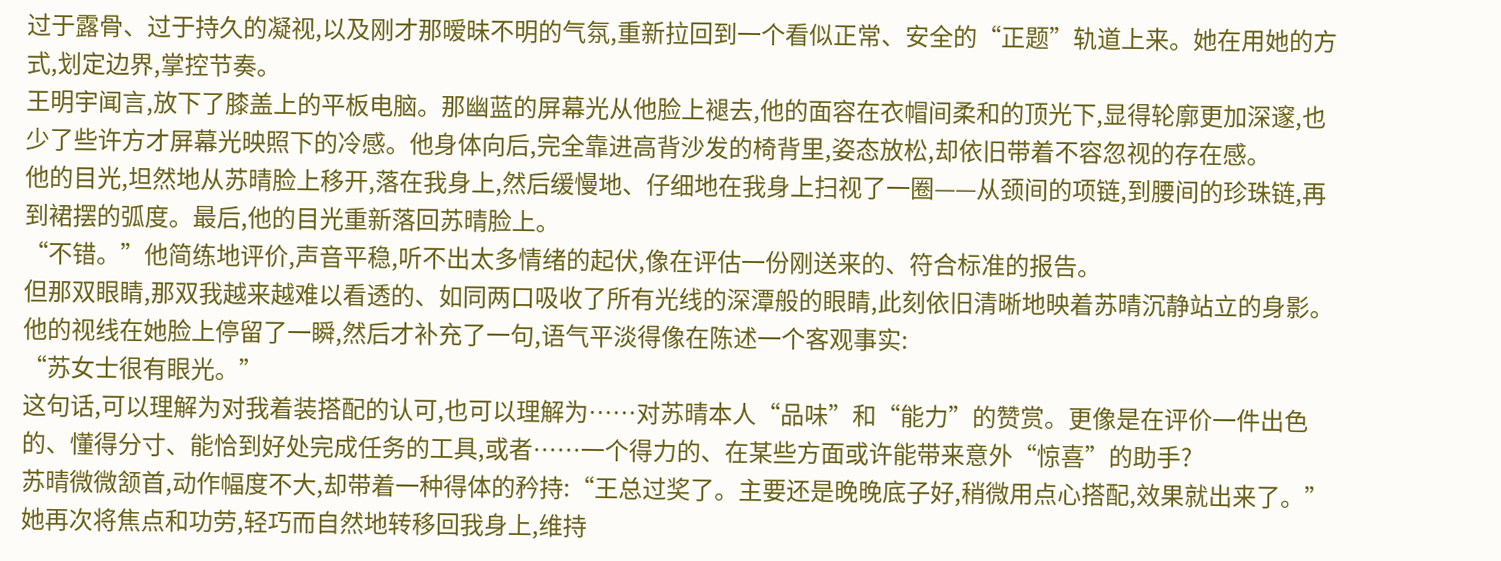过于露骨、过于持久的凝视,以及刚才那暧昧不明的气氛,重新拉回到一个看似正常、安全的“正题”轨道上来。她在用她的方式,划定边界,掌控节奏。
王明宇闻言,放下了膝盖上的平板电脑。那幽蓝的屏幕光从他脸上褪去,他的面容在衣帽间柔和的顶光下,显得轮廓更加深邃,也少了些许方才屏幕光映照下的冷感。他身体向后,完全靠进高背沙发的椅背里,姿态放松,却依旧带着不容忽视的存在感。
他的目光,坦然地从苏晴脸上移开,落在我身上,然后缓慢地、仔细地在我身上扫视了一圈——从颈间的项链,到腰间的珍珠链,再到裙摆的弧度。最后,他的目光重新落回苏晴脸上。
“不错。”他简练地评价,声音平稳,听不出太多情绪的起伏,像在评估一份刚送来的、符合标准的报告。
但那双眼睛,那双我越来越难以看透的、如同两口吸收了所有光线的深潭般的眼睛,此刻依旧清晰地映着苏晴沉静站立的身影。他的视线在她脸上停留了一瞬,然后才补充了一句,语气平淡得像在陈述一个客观事实:
“苏女士很有眼光。”
这句话,可以理解为对我着装搭配的认可,也可以理解为……对苏晴本人“品味”和“能力”的赞赏。更像是在评价一件出色的、懂得分寸、能恰到好处完成任务的工具,或者……一个得力的、在某些方面或许能带来意外“惊喜”的助手?
苏晴微微颔首,动作幅度不大,却带着一种得体的矜持:“王总过奖了。主要还是晚晚底子好,稍微用点心搭配,效果就出来了。”她再次将焦点和功劳,轻巧而自然地转移回我身上,维持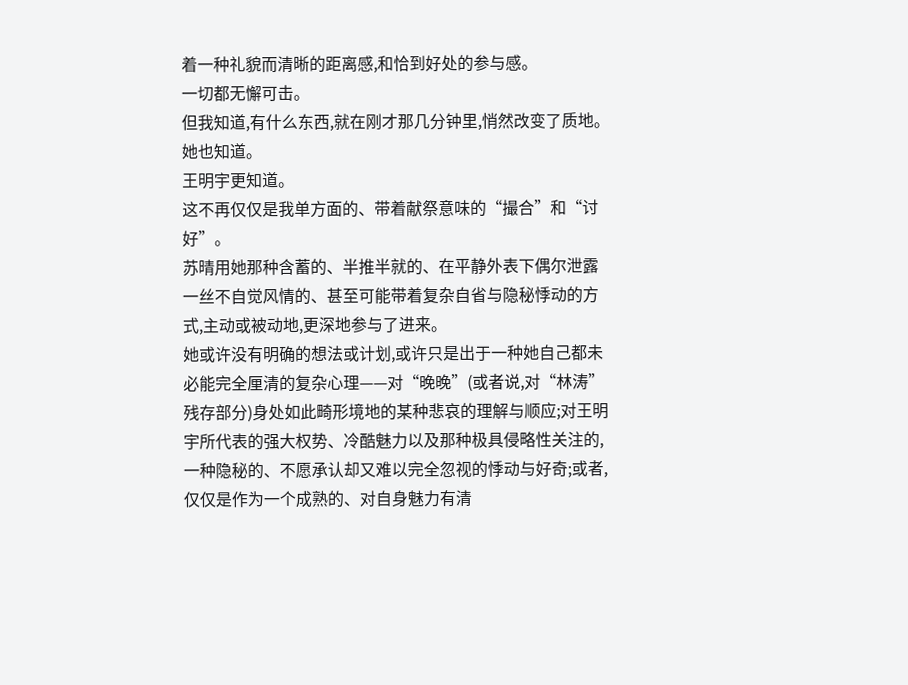着一种礼貌而清晰的距离感,和恰到好处的参与感。
一切都无懈可击。
但我知道,有什么东西,就在刚才那几分钟里,悄然改变了质地。
她也知道。
王明宇更知道。
这不再仅仅是我单方面的、带着献祭意味的“撮合”和“讨好”。
苏晴用她那种含蓄的、半推半就的、在平静外表下偶尔泄露一丝不自觉风情的、甚至可能带着复杂自省与隐秘悸动的方式,主动或被动地,更深地参与了进来。
她或许没有明确的想法或计划,或许只是出于一种她自己都未必能完全厘清的复杂心理——对“晚晚”(或者说,对“林涛”残存部分)身处如此畸形境地的某种悲哀的理解与顺应;对王明宇所代表的强大权势、冷酷魅力以及那种极具侵略性关注的,一种隐秘的、不愿承认却又难以完全忽视的悸动与好奇;或者,仅仅是作为一个成熟的、对自身魅力有清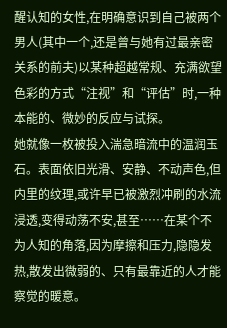醒认知的女性,在明确意识到自己被两个男人(其中一个,还是曾与她有过最亲密关系的前夫)以某种超越常规、充满欲望色彩的方式“注视”和“评估”时,一种本能的、微妙的反应与试探。
她就像一枚被投入湍急暗流中的温润玉石。表面依旧光滑、安静、不动声色,但内里的纹理,或许早已被激烈冲刷的水流浸透,变得动荡不安,甚至……在某个不为人知的角落,因为摩擦和压力,隐隐发热,散发出微弱的、只有最靠近的人才能察觉的暖意。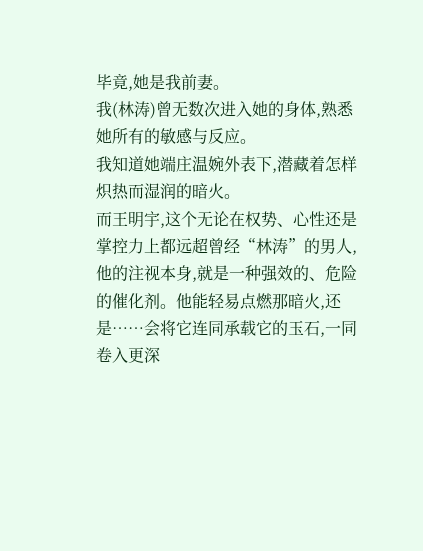毕竟,她是我前妻。
我(林涛)曾无数次进入她的身体,熟悉她所有的敏感与反应。
我知道她端庄温婉外表下,潜藏着怎样炽热而湿润的暗火。
而王明宇,这个无论在权势、心性还是掌控力上都远超曾经“林涛”的男人,他的注视本身,就是一种强效的、危险的催化剂。他能轻易点燃那暗火,还是……会将它连同承载它的玉石,一同卷入更深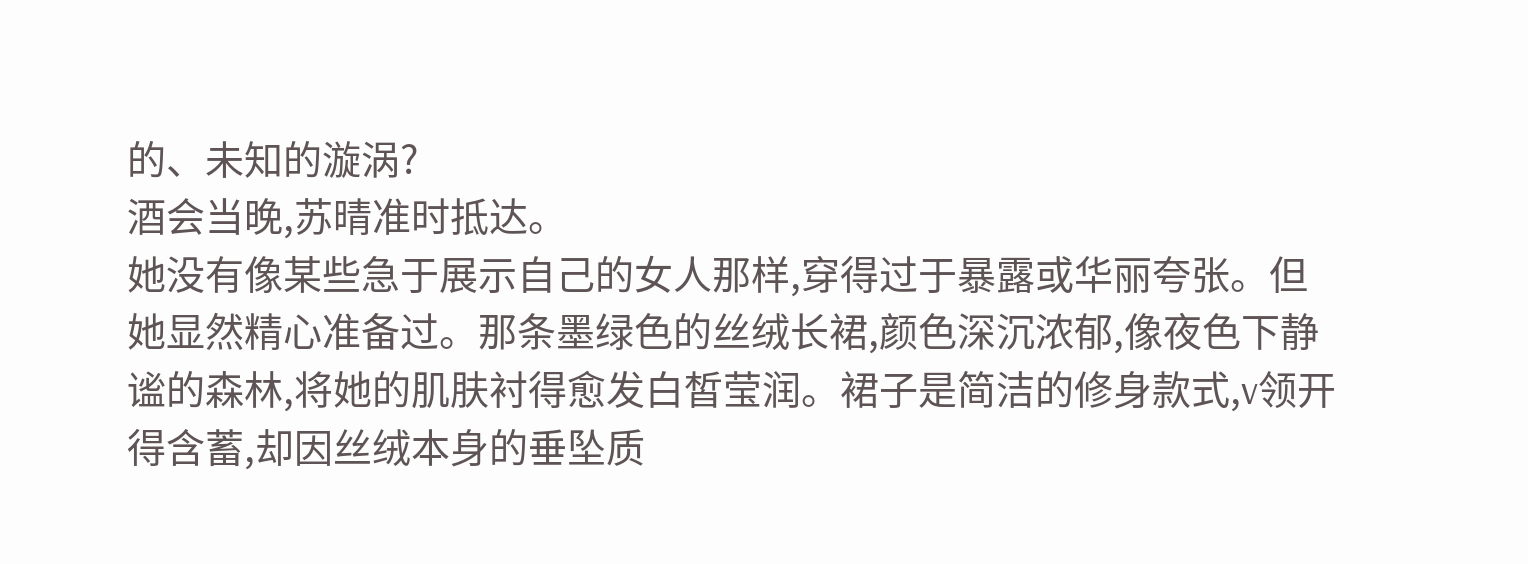的、未知的漩涡?
酒会当晚,苏晴准时抵达。
她没有像某些急于展示自己的女人那样,穿得过于暴露或华丽夸张。但她显然精心准备过。那条墨绿色的丝绒长裙,颜色深沉浓郁,像夜色下静谧的森林,将她的肌肤衬得愈发白皙莹润。裙子是简洁的修身款式,v领开得含蓄,却因丝绒本身的垂坠质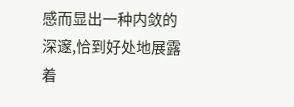感而显出一种内敛的深邃,恰到好处地展露着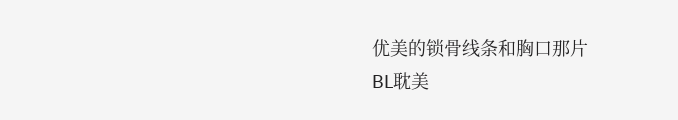优美的锁骨线条和胸口那片
BL耽美